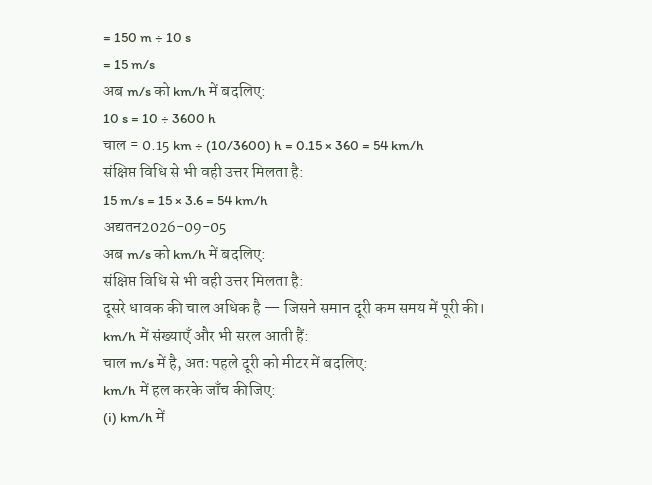= 150 m ÷ 10 s
= 15 m/s
अब m/s को km/h में बदलिए:
10 s = 10 ÷ 3600 h
चाल = 0.15 km ÷ (10/3600) h = 0.15 × 360 = 54 km/h
संक्षिप्त विधि से भी वही उत्तर मिलता है:
15 m/s = 15 × 3.6 = 54 km/h
अद्यतन2026-09-05
अब m/s को km/h में बदलिए:
संक्षिप्त विधि से भी वही उत्तर मिलता है:
दूसरे धावक की चाल अधिक है — जिसने समान दूरी कम समय में पूरी की।
km/h में संख्याएँ और भी सरल आती हैं:
चाल m/s में है, अतः पहले दूरी को मीटर में बदलिए:
km/h में हल करके जाँच कीजिए:
(i) km/h में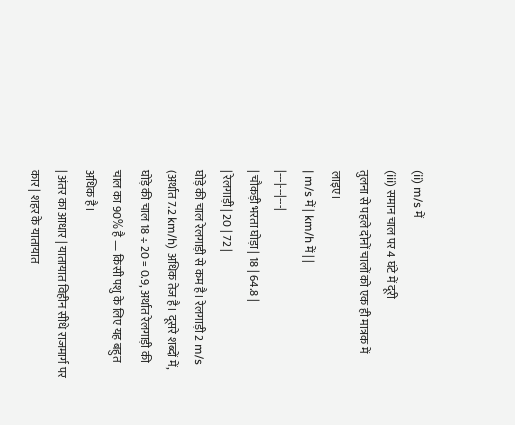(ii) m/s में
(iii) समान चाल पर 4 घंटे में दूरी
तुलना से पहले दोनों चालों को एक ही मात्रक में लाइए।
| m/s में | km/h में | |
|---|---|---|
| चौकड़ी भरता घोड़ा | 18 | 64.8 |
| रेलगाड़ी | 20 | 72 |
घोड़े की चाल रेलगाड़ी से कम है। रेलगाड़ी 2 m/s (अर्थात 7.2 km/h) अधिक तेज है। दूसरे शब्दों में, घोड़े की चाल 18 ÷ 20 = 0.9, अर्थात रेलगाड़ी की चाल का 90% है — किसी पशु के लिए यह बहुत अधिक है।
| अंतर का आधार | यातायात विहीन सीधे राजमार्ग पर कार | शहर के यातायात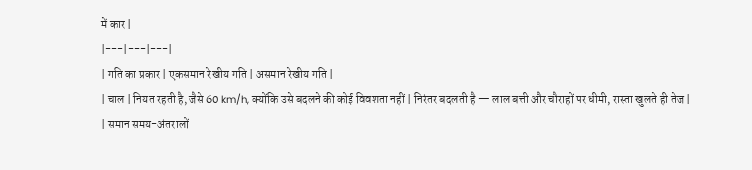में कार |
|---|---|---|
| गति का प्रकार | एकसमान रेखीय गति | असमान रेखीय गति |
| चाल | नियत रहती है, जैसे 60 km/h, क्योंकि उसे बदलने की कोई विवशता नहीं | निरंतर बदलती है — लाल बत्ती और चौराहों पर धीमी, रास्ता खुलते ही तेज |
| समान समय-अंतरालों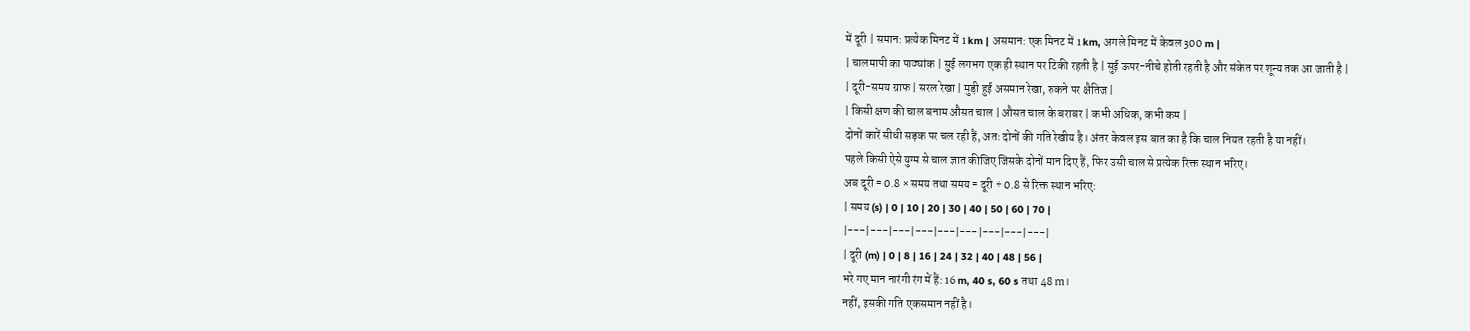में दूरी | समान: प्रत्येक मिनट में 1 km | असमान: एक मिनट में 1 km, अगले मिनट में केवल 300 m |
| चालमापी का पाठ्यांक | सुई लगभग एक ही स्थान पर टिकी रहती है | सुई ऊपर-नीचे होती रहती है और संकेत पर शून्य तक आ जाती है |
| दूरी-समय ग्राफ | सरल रेखा | मुड़ी हुई असमान रेखा, रुकने पर क्षैतिज |
| किसी क्षण की चाल बनाम औसत चाल | औसत चाल के बराबर | कभी अधिक, कभी कम |
दोनों कारें सीधी सड़क पर चल रही हैं, अतः दोनों की गति रेखीय है। अंतर केवल इस बात का है कि चाल नियत रहती है या नहीं।
पहले किसी ऐसे युग्म से चाल ज्ञात कीजिए जिसके दोनों मान दिए हैं, फिर उसी चाल से प्रत्येक रिक्त स्थान भरिए।
अब दूरी = 0.8 × समय तथा समय = दूरी ÷ 0.8 से रिक्त स्थान भरिए:
| समय (s) | 0 | 10 | 20 | 30 | 40 | 50 | 60 | 70 |
|---|---|---|---|---|---|---|---|---|
| दूरी (m) | 0 | 8 | 16 | 24 | 32 | 40 | 48 | 56 |
भरे गए मान नारंगी रंग में हैं: 16 m, 40 s, 60 s तथा 48 m।
नहीं, इसकी गति एकसमान नहीं है।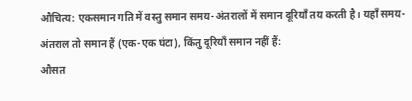औचित्य: एकसमान गति में वस्तु समान समय-अंतरालों में समान दूरियाँ तय करती है। यहाँ समय-अंतराल तो समान हैं (एक-एक घंटा), किंतु दूरियाँ समान नहीं हैं:
औसत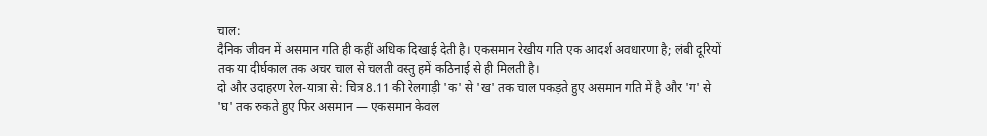चाल:
दैनिक जीवन में असमान गति ही कहीं अधिक दिखाई देती है। एकसमान रेखीय गति एक आदर्श अवधारणा है; लंबी दूरियों तक या दीर्घकाल तक अचर चाल से चलती वस्तु हमें कठिनाई से ही मिलती है।
दो और उदाहरण रेल-यात्रा से: चित्र 8.11 की रेलगाड़ी 'क' से 'ख' तक चाल पकड़ते हुए असमान गति में है और 'ग' से 'घ' तक रुकते हुए फिर असमान — एकसमान केवल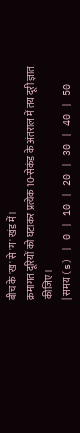बीच के 'ख' से 'ग' खंड में।
क्रमागत दूरियों को घटाकर प्रत्येक 10-सेकंड के अंतराल में तय दूरी ज्ञात कीजिए।
| समय (s) | 0 | 10 | 20 | 30 | 40 | 50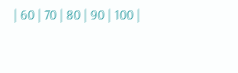| 60 | 70 | 80 | 90 | 100 |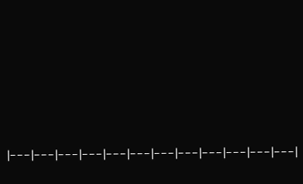|---|---|---|---|---|---|---|---|---|---|---|---|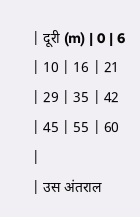| दूरी (m) | 0 | 6 | 10 | 16 | 21 | 29 | 35 | 42 | 45 | 55 | 60 |
| उस अंतराल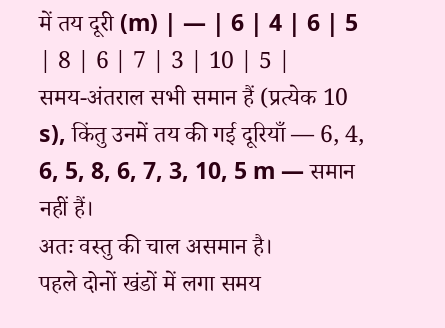में तय दूरी (m) | — | 6 | 4 | 6 | 5 | 8 | 6 | 7 | 3 | 10 | 5 |
समय-अंतराल सभी समान हैं (प्रत्येक 10 s), किंतु उनमें तय की गई दूरियाँ — 6, 4, 6, 5, 8, 6, 7, 3, 10, 5 m — समान नहीं हैं।
अतः वस्तु की चाल असमान है।
पहले दोनों खंडों में लगा समय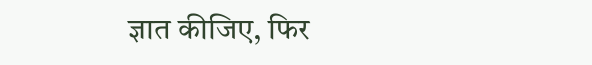ज्ञात कीजिए, फिर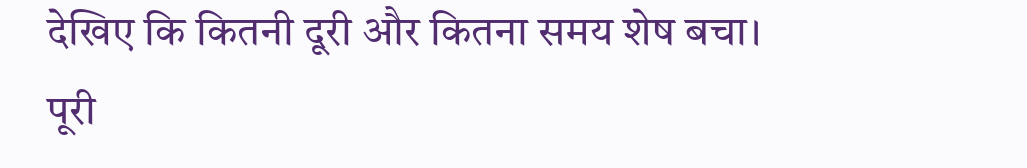देखिए कि कितनी दूरी और कितना समय शेष बचा।
पूरी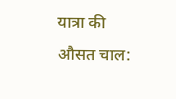यात्रा की औसत चाल: